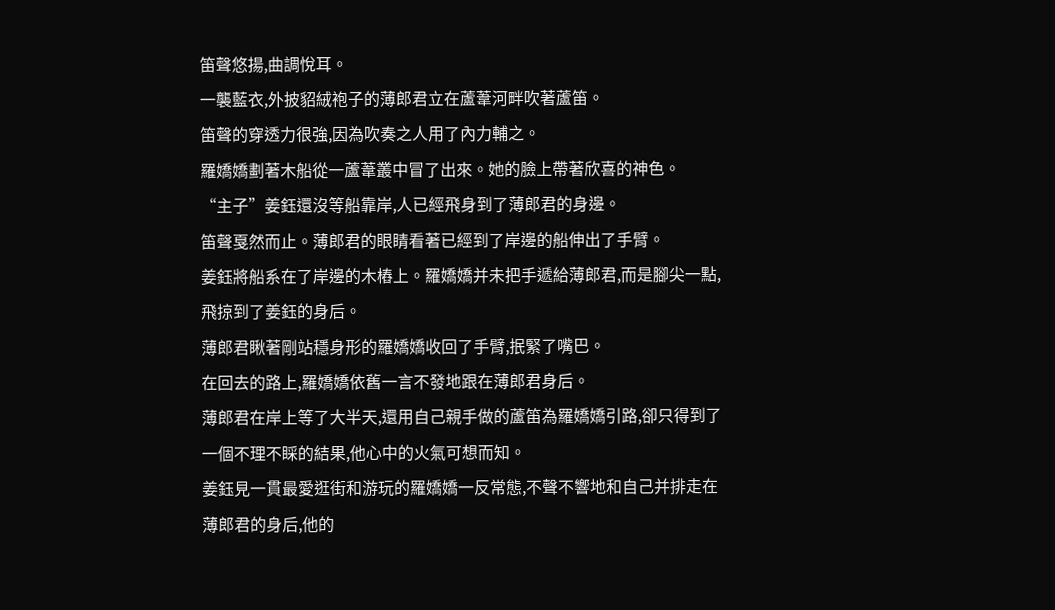笛聲悠揚,曲調悅耳。
一襲藍衣,外披貂絨袍子的薄郎君立在蘆葦河畔吹著蘆笛。
笛聲的穿透力很強,因為吹奏之人用了內力輔之。
羅嬌嬌劃著木船從一蘆葦叢中冒了出來。她的臉上帶著欣喜的神色。
“主子”姜鈺還沒等船靠岸,人已經飛身到了薄郎君的身邊。
笛聲戛然而止。薄郎君的眼睛看著已經到了岸邊的船伸出了手臂。
姜鈺將船系在了岸邊的木樁上。羅嬌嬌并未把手遞給薄郎君,而是腳尖一點,飛掠到了姜鈺的身后。
薄郎君瞅著剛站穩身形的羅嬌嬌收回了手臂,抿緊了嘴巴。
在回去的路上,羅嬌嬌依舊一言不發地跟在薄郎君身后。
薄郎君在岸上等了大半天,還用自己親手做的蘆笛為羅嬌嬌引路,卻只得到了一個不理不睬的結果,他心中的火氣可想而知。
姜鈺見一貫最愛逛街和游玩的羅嬌嬌一反常態,不聲不響地和自己并排走在薄郎君的身后,他的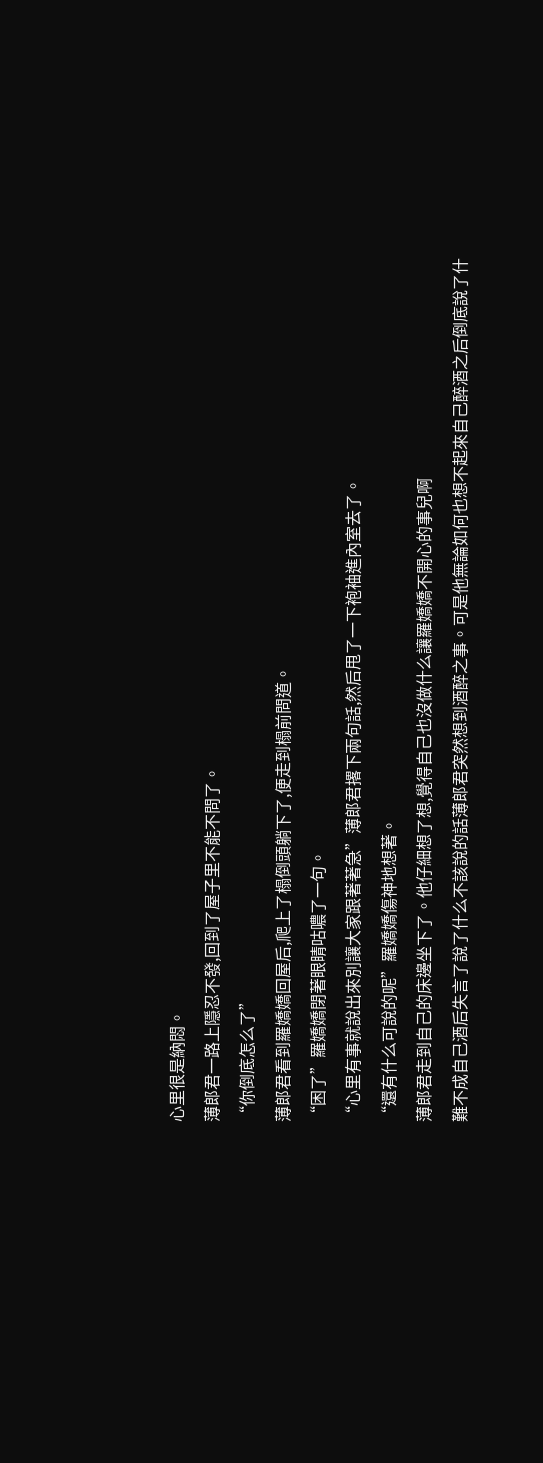心里很是納悶。
薄郎君一路上隱忍不發,回到了屋子里不能不問了。
“你倒底怎么了”
薄郎君看到羅嬌嬌回屋后,爬上了榻倒頭躺下了,便走到榻前問道。
“困了”羅嬌嬌閉著眼睛咕噥了一句。
“心里有事就說出來別讓大家跟著著急”薄郎君撂下兩句話,然后甩了一下袍袖進內室去了。
“還有什么可說的呢”羅嬌嬌傷神地想著。
薄郎君走到自己的床邊坐下了。他仔細想了想,覺得自己也沒做什么讓羅嬌嬌不開心的事兒啊
難不成自己酒后失言了說了什么不該說的話薄郎君突然想到酒醉之事。可是他無論如何也想不起來自己醉酒之后倒底說了什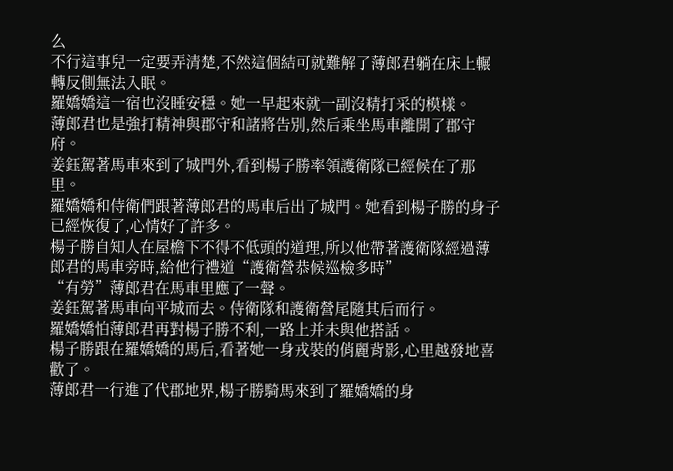么
不行這事兒一定要弄清楚,不然這個結可就難解了薄郎君躺在床上輾轉反側無法入眠。
羅嬌嬌這一宿也沒睡安穩。她一早起來就一副沒精打采的模樣。
薄郎君也是強打精神與郡守和諸將告別,然后乘坐馬車離開了郡守府。
姜鈺駕著馬車來到了城門外,看到楊子勝率領護衛隊已經候在了那里。
羅嬌嬌和侍衛們跟著薄郎君的馬車后出了城門。她看到楊子勝的身子已經恢復了,心情好了許多。
楊子勝自知人在屋檐下不得不低頭的道理,所以他帶著護衛隊經過薄郎君的馬車旁時,給他行禮道“護衛營恭候巡檢多時”
“有勞”薄郎君在馬車里應了一聲。
姜鈺駕著馬車向平城而去。侍衛隊和護衛營尾隨其后而行。
羅嬌嬌怕薄郎君再對楊子勝不利,一路上并未與他搭話。
楊子勝跟在羅嬌嬌的馬后,看著她一身戎裝的俏麗背影,心里越發地喜歡了。
薄郎君一行進了代郡地界,楊子勝騎馬來到了羅嬌嬌的身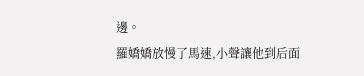邊。
羅嬌嬌放慢了馬速,小聲讓他到后面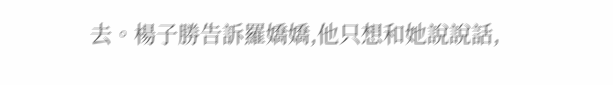去。楊子勝告訴羅嬌嬌,他只想和她說說話,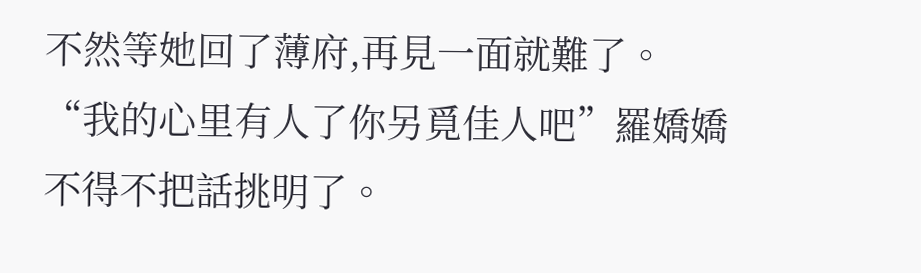不然等她回了薄府,再見一面就難了。
“我的心里有人了你另覓佳人吧”羅嬌嬌不得不把話挑明了。